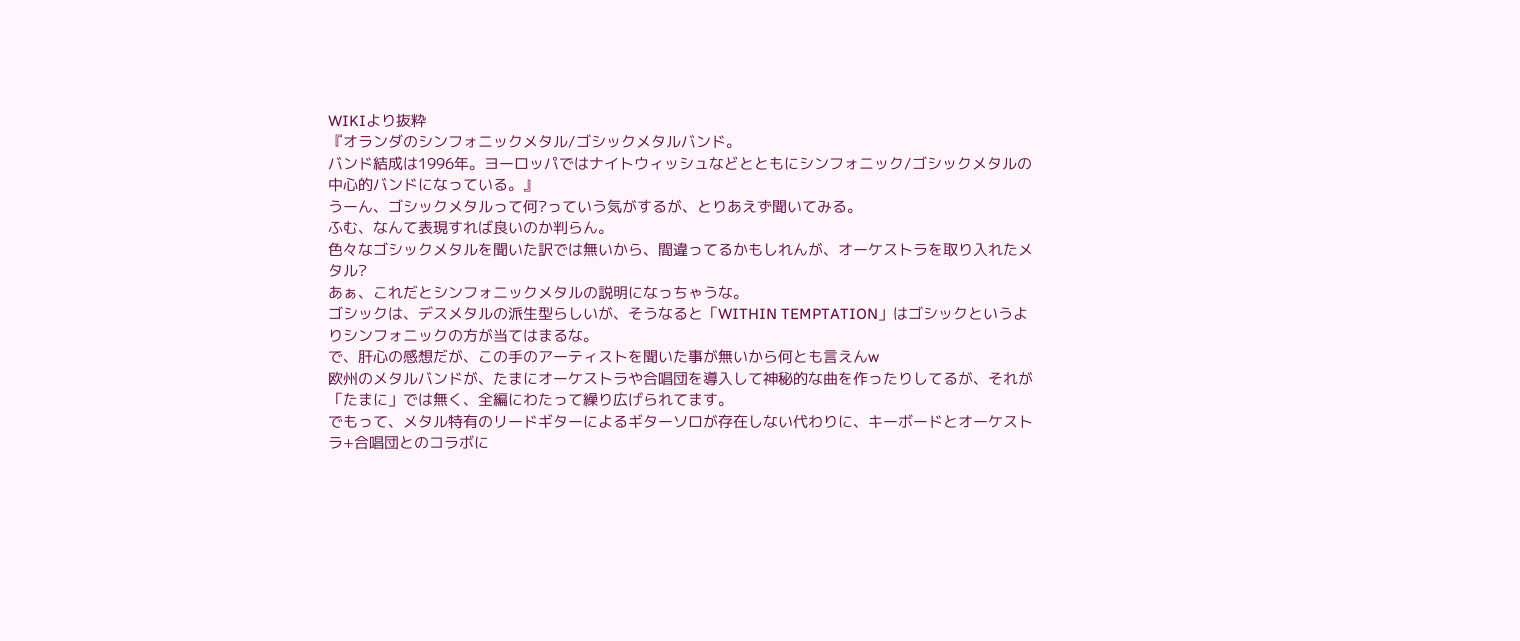WIKIより抜粋
『オランダのシンフォニックメタル/ゴシックメタルバンド。
バンド結成は1996年。ヨーロッパではナイトウィッシュなどとともにシンフォニック/ゴシックメタルの中心的バンドになっている。』
うーん、ゴシックメタルって何?っていう気がするが、とりあえず聞いてみる。
ふむ、なんて表現すれば良いのか判らん。
色々なゴシックメタルを聞いた訳では無いから、間違ってるかもしれんが、オーケストラを取り入れたメタル?
あぁ、これだとシンフォニックメタルの説明になっちゃうな。
ゴシックは、デスメタルの派生型らしいが、そうなると「WITHIN TEMPTATION」はゴシックというよりシンフォニックの方が当てはまるな。
で、肝心の感想だが、この手のアーティストを聞いた事が無いから何とも言えんw
欧州のメタルバンドが、たまにオーケストラや合唱団を導入して神秘的な曲を作ったりしてるが、それが「たまに」では無く、全編にわたって繰り広げられてます。
でもって、メタル特有のリードギターによるギターソロが存在しない代わりに、キーボードとオーケストラ+合唱団とのコラボに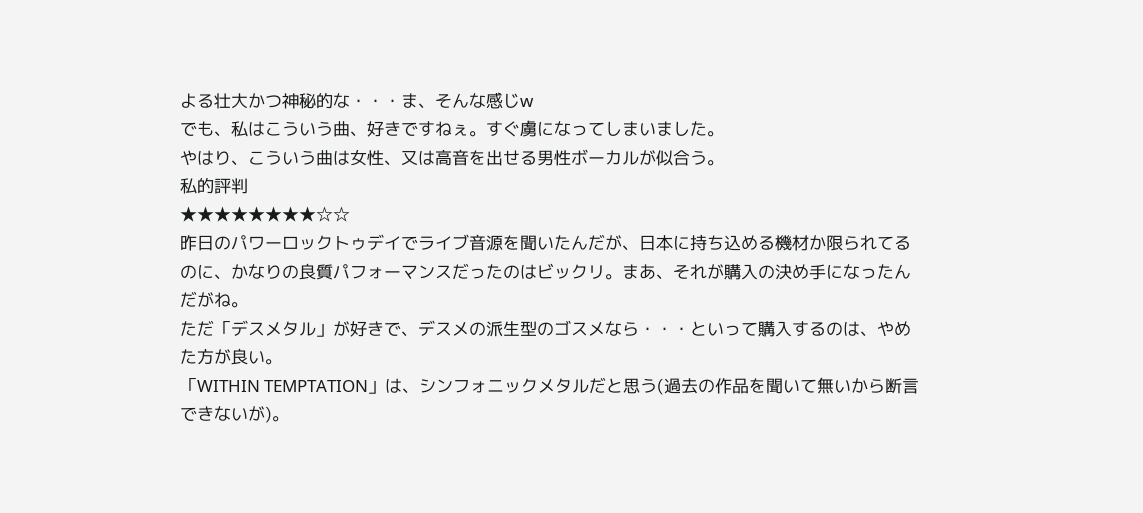よる壮大かつ神秘的な・・・ま、そんな感じw
でも、私はこういう曲、好きですねぇ。すぐ虜になってしまいました。
やはり、こういう曲は女性、又は高音を出せる男性ボーカルが似合う。
私的評判
★★★★★★★★☆☆
昨日のパワーロックトゥデイでライブ音源を聞いたんだが、日本に持ち込める機材か限られてるのに、かなりの良質パフォーマンスだったのはビックリ。まあ、それが購入の決め手になったんだがね。
ただ「デスメタル」が好きで、デスメの派生型のゴスメなら・・・といって購入するのは、やめた方が良い。
「WITHIN TEMPTATION」は、シンフォニックメタルだと思う(過去の作品を聞いて無いから断言できないが)。